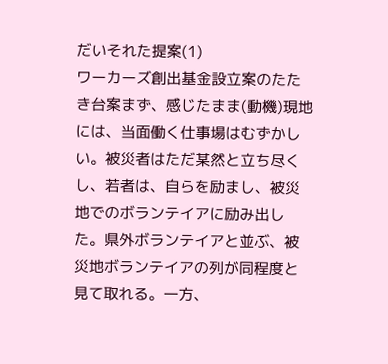だいそれた提案(1)
ワーカーズ創出基金設立案のたたき台案まず、感じたまま(動機)現地には、当面働く仕事場はむずかしい。被災者はただ某然と立ち尽くし、若者は、自らを励まし、被災地でのボランテイアに励み出した。県外ボランテイアと並ぶ、被災地ボランテイアの列が同程度と見て取れる。一方、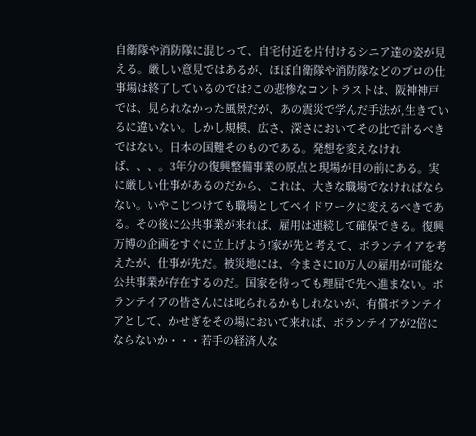自衛隊や消防隊に混じって、自宅付近を片付けるシニア達の姿が見える。厳しい意見ではあるが、ほぼ自衛隊や消防隊などのプロの仕事場は終了しているのでは?この悲惨なコントラストは、阪神神戸では、見られなかった風景だが、あの震災で学んだ手法が,生きているに違いない。しかし規模、広さ、深さにおいてその比で計るべきではない。日本の国難そのものである。発想を変えなければ、、、。3年分の復興整備事業の原点と現場が目の前にある。実に厳しい仕事があるのだから、これは、大きな職場でなければならない。いやこじつけても職場としてペイドワークに変えるべきである。その後に公共事業が来れば、雇用は連続して確保できる。復興万博の企画をすぐに立上げよう!家が先と考えて、ボランテイアを考えたが、仕事が先だ。被災地には、今まさに10万人の雇用が可能な公共事業が存在するのだ。国家を待っても理屈で先へ進まない。ボランテイアの皆さんには叱られるかもしれないが、有償ボランテイアとして、かせぎをその場において来れば、ボランテイアが2倍にならないか・・・若手の経済人な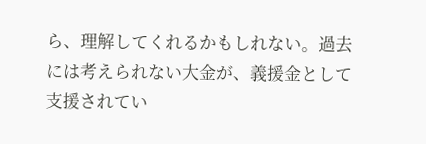ら、理解してくれるかもしれない。過去には考えられない大金が、義援金として支援されてい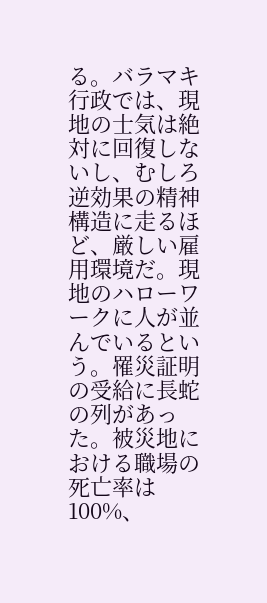る。バラマキ行政では、現地の士気は絶対に回復しないし、むしろ逆効果の精神構造に走るほど、厳しい雇用環境だ。現地のハローワークに人が並んでいるという。罹災証明の受給に長蛇の列があった。被災地における職場の死亡率は100%、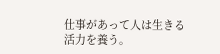仕事があって人は生きる活力を養う。